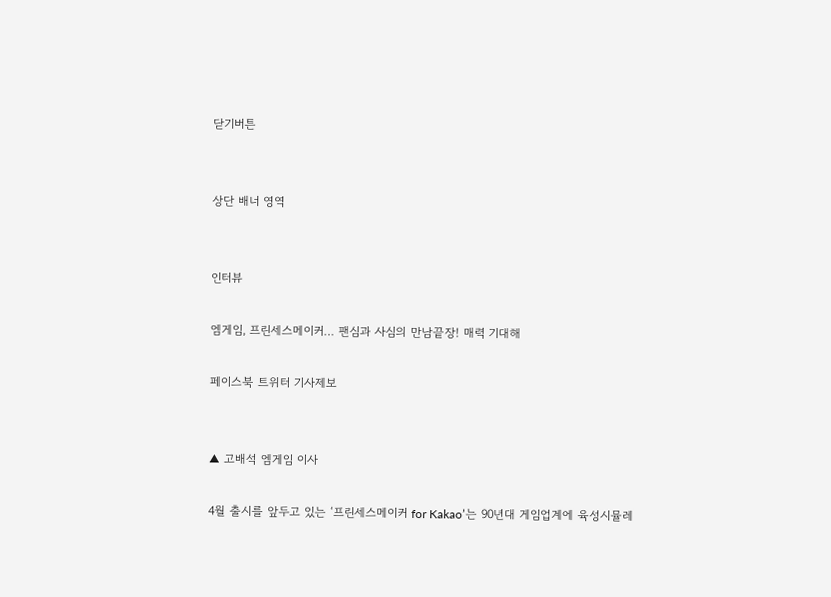닫기버튼


상단 배너 영역


인터뷰

엠게임, 프린세스메이커… 팬심과 사심의 만남끝장! 매력 기대해

페이스북 트위터 기사제보


▲ 고배석 엠게임 이사

4월 출시를 앞두고 있는 ‘프린세스메이커 for Kakao’는 90년대 게임업계에 육성시뮬레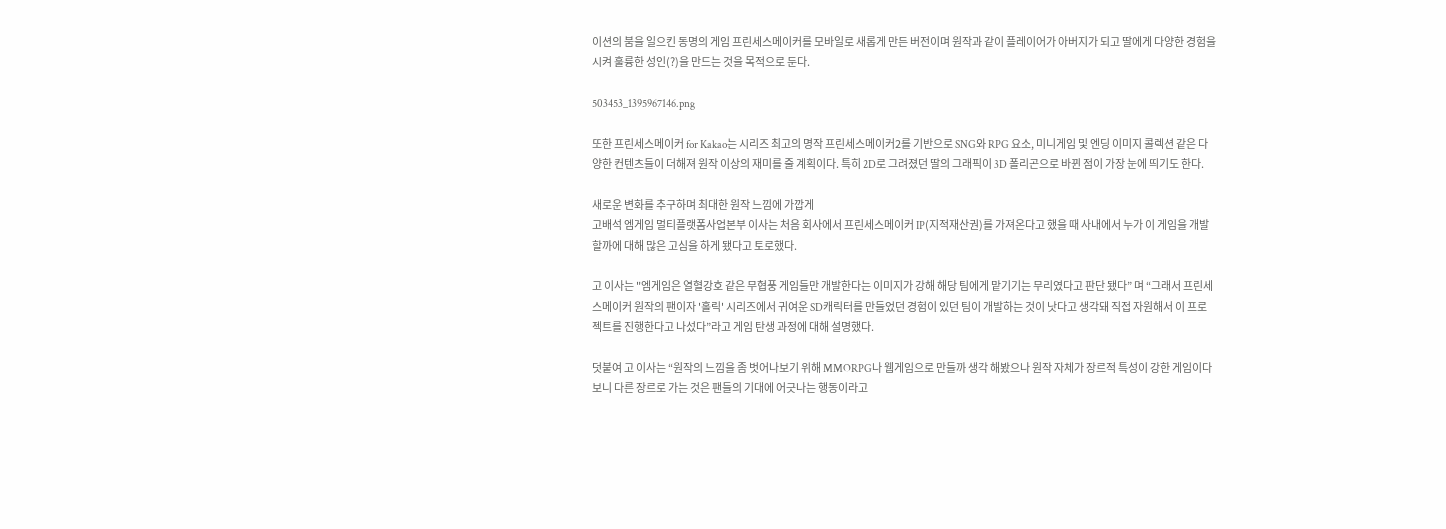이션의 붐을 일으킨 동명의 게임 프린세스메이커를 모바일로 새롭게 만든 버전이며 원작과 같이 플레이어가 아버지가 되고 딸에게 다양한 경험을 시켜 훌륭한 성인(?)을 만드는 것을 목적으로 둔다.

503453_1395967146.png

또한 프린세스메이커 for Kakao는 시리즈 최고의 명작 프린세스메이커2를 기반으로 SNG와 RPG 요소, 미니게임 및 엔딩 이미지 콜렉션 같은 다양한 컨텐츠들이 더해져 원작 이상의 재미를 줄 계획이다. 특히 2D로 그려졌던 딸의 그래픽이 3D 폴리곤으로 바뀐 점이 가장 눈에 띄기도 한다.

새로운 변화를 추구하며 최대한 원작 느낌에 가깝게
고배석 엠게임 멀티플랫폼사업본부 이사는 처음 회사에서 프린세스메이커 IP(지적재산권)를 가져온다고 했을 때 사내에서 누가 이 게임을 개발할까에 대해 많은 고심을 하게 됐다고 토로했다.

고 이사는 "엠게임은 열혈강호 같은 무협풍 게임들만 개발한다는 이미지가 강해 해당 팀에게 맡기기는 무리였다고 판단 됐다” 며 “그래서 프린세스메이커 원작의 팬이자 '홀릭' 시리즈에서 귀여운 SD캐릭터를 만들었던 경험이 있던 팀이 개발하는 것이 낫다고 생각돼 직접 자원해서 이 프로젝트를 진행한다고 나섰다”라고 게임 탄생 과정에 대해 설명했다.

덧붙여 고 이사는 “원작의 느낌을 좀 벗어나보기 위해 MMORPG나 웹게임으로 만들까 생각 해봤으나 원작 자체가 장르적 특성이 강한 게임이다 보니 다른 장르로 가는 것은 팬들의 기대에 어긋나는 행동이라고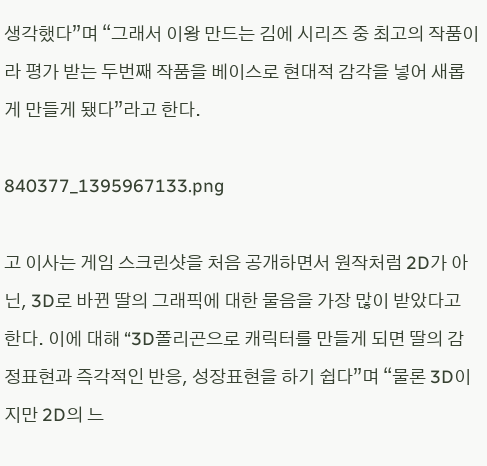생각했다”며 “그래서 이왕 만드는 김에 시리즈 중 최고의 작품이라 평가 받는 두번째 작품을 베이스로 현대적 감각을 넣어 새롭게 만들게 됐다”라고 한다.

840377_1395967133.png

고 이사는 게임 스크린샷을 처음 공개하면서 원작처럼 2D가 아닌, 3D로 바뀐 딸의 그래픽에 대한 물음을 가장 많이 받았다고 한다. 이에 대해 “3D폴리곤으로 캐릭터를 만들게 되면 딸의 감정표현과 즉각적인 반응, 성장표현을 하기 쉽다”며 “물론 3D이지만 2D의 느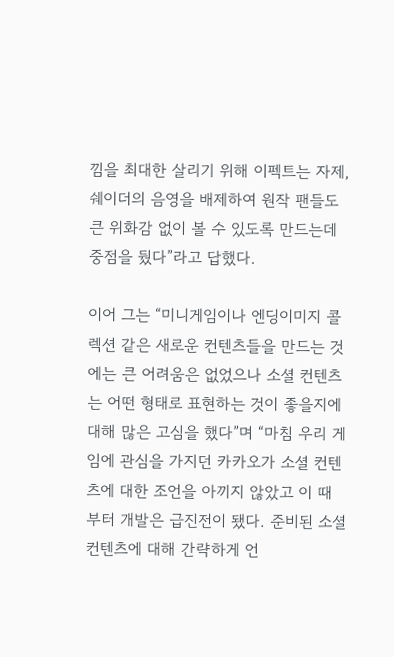낌을 최대한 살리기 위해 이펙트는 자제, 쉐이더의 음영을 배제하여 원작 팬들도 큰 위화감 없이 볼 수 있도록 만드는데 중점을 뒀다”라고 답했다.

이어 그는 “미니게임이나 엔딩이미지 콜렉션 같은 새로운 컨텐츠들을 만드는 것에는 큰 어려움은 없었으나 소셜 컨텐츠는 어떤 형태로 표현하는 것이 좋을지에 대해 많은 고심을 했다”며 “마침 우리 게임에 관심을 가지던 카카오가 소셜 컨텐츠에 대한 조언을 아끼지 않았고 이 때부터 개발은 급진전이 됐다. 준비된 소셜 컨텐츠에 대해 간략하게 언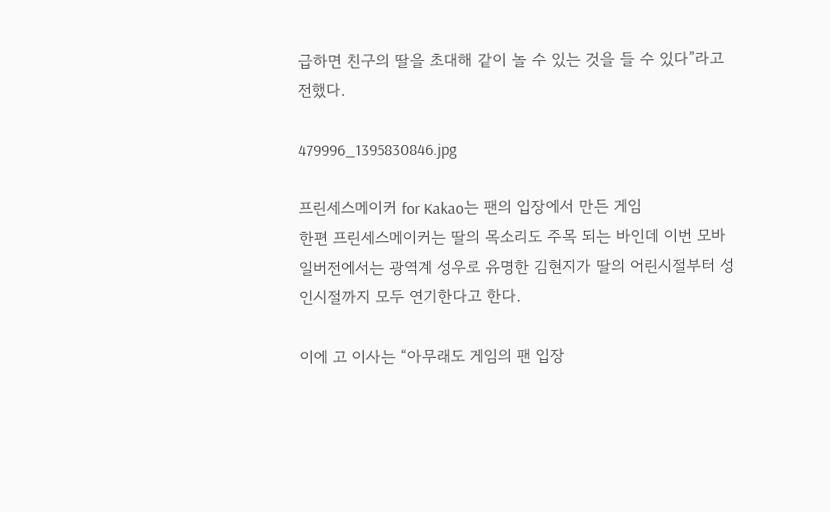급하면 친구의 딸을 초대해 같이 놀 수 있는 것을 들 수 있다”라고 전했다.

479996_1395830846.jpg

프린세스메이커 for Kakao는 팬의 입장에서 만든 게임
한편 프린세스메이커는 딸의 목소리도 주목 되는 바인데 이번 모바일버전에서는 광역계 성우로 유명한 김현지가 딸의 어린시절부터 성인시절까지 모두 연기한다고 한다.

이에 고 이사는 “아무래도 게임의 팬 입장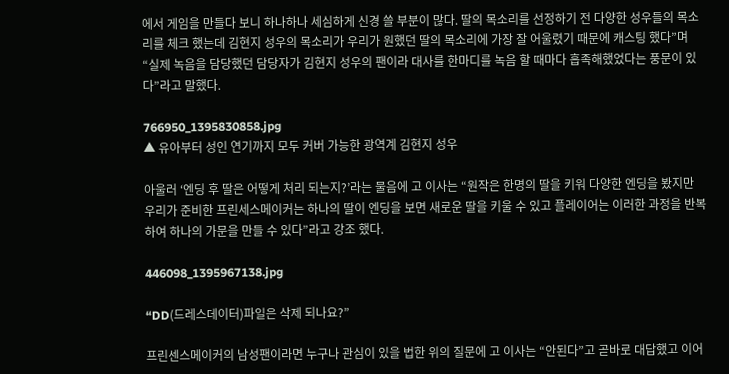에서 게임을 만들다 보니 하나하나 세심하게 신경 쓸 부분이 많다. 딸의 목소리를 선정하기 전 다양한 성우들의 목소리를 체크 했는데 김현지 성우의 목소리가 우리가 원했던 딸의 목소리에 가장 잘 어울렸기 때문에 캐스팅 했다”며 “실제 녹음을 담당했던 담당자가 김현지 성우의 팬이라 대사를 한마디를 녹음 할 때마다 흡족해했었다는 풍문이 있다”라고 말했다.

766950_1395830858.jpg
▲ 유아부터 성인 연기까지 모두 커버 가능한 광역계 김현지 성우

아울러 ‘엔딩 후 딸은 어떻게 처리 되는지?’라는 물음에 고 이사는 “원작은 한명의 딸을 키워 다양한 엔딩을 봤지만 우리가 준비한 프린세스메이커는 하나의 딸이 엔딩을 보면 새로운 딸을 키울 수 있고 플레이어는 이러한 과정을 반복하여 하나의 가문을 만들 수 있다”라고 강조 했다.

446098_1395967138.jpg

“DD(드레스데이터)파일은 삭제 되나요?”

프린센스메이커의 남성팬이라면 누구나 관심이 있을 법한 위의 질문에 고 이사는 “안된다”고 곧바로 대답했고 이어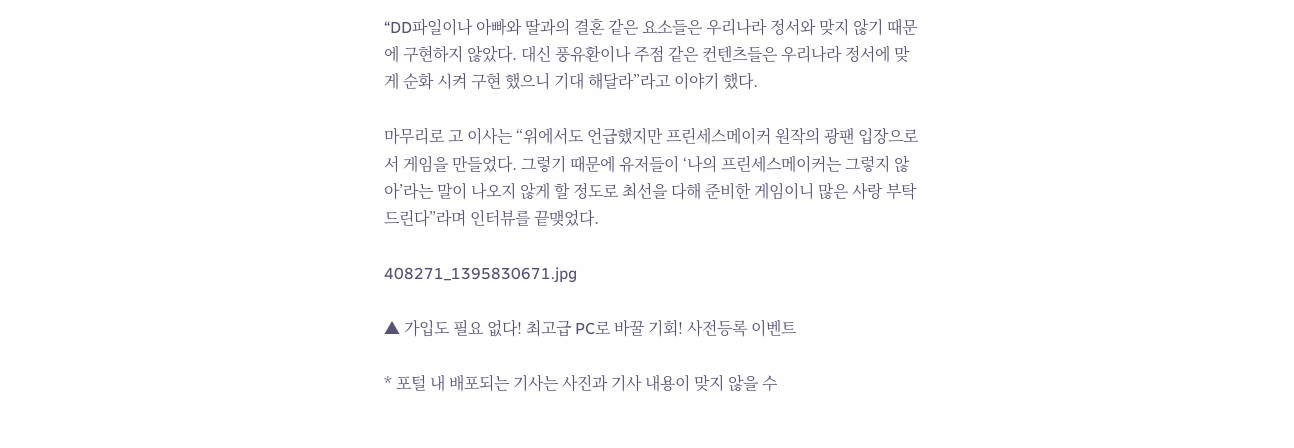“DD파일이나 아빠와 딸과의 결혼 같은 요소들은 우리나라 정서와 맞지 않기 때문에 구현하지 않았다. 대신 풍유환이나 주점 같은 컨텐츠들은 우리나라 정서에 맞게 순화 시켜 구현 했으니 기대 해달라”라고 이야기 했다.

마무리로 고 이사는 “위에서도 언급했지만 프린세스메이커 원작의 광팬 입장으로서 게임을 만들었다. 그렇기 때문에 유저들이 ‘나의 프린세스메이커는 그렇지 않아’라는 말이 나오지 않게 할 정도로 최선을 다해 준비한 게임이니 많은 사랑 부탁드린다”라며 인터뷰를 끝맺었다.

408271_1395830671.jpg

▲ 가입도 필요 없다! 최고급 PC로 바꿀 기회! 사전등록 이벤트

* 포털 내 배포되는 기사는 사진과 기사 내용이 맞지 않을 수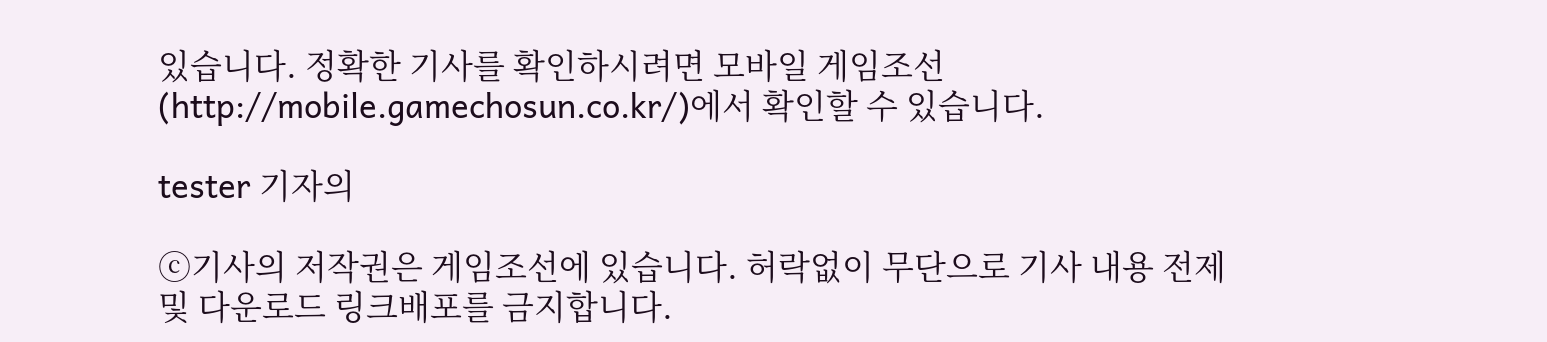있습니다. 정확한 기사를 확인하시려면 모바일 게임조선(http://mobile.gamechosun.co.kr/)에서 확인할 수 있습니다.

tester 기자의

ⓒ기사의 저작권은 게임조선에 있습니다. 허락없이 무단으로 기사 내용 전제 및 다운로드 링크배포를 금지합니다.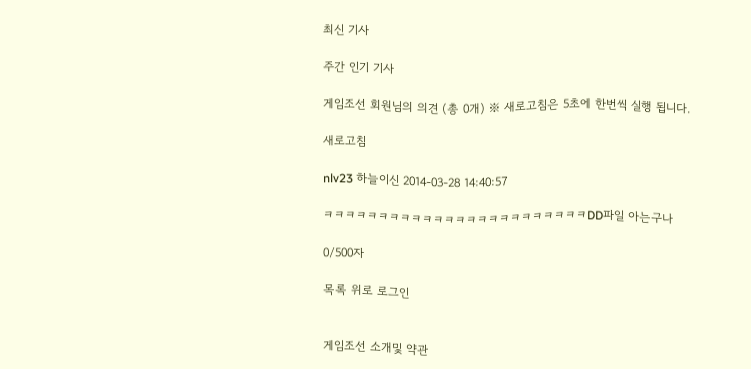최신 기사

주간 인기 기사

게임조선 회원님의 의견 (총 0개) ※ 새로고침은 5초에 한번씩 실행 됩니다.

새로고침

nlv23 하늘이신 2014-03-28 14:40:57

ㅋㅋㅋㅋㅋㅋㅋㅋㅋㅋㅋㅋㅋㅋㅋㅋㅋㅋㅋㅋㅋㅋㅋㅋDD파일 아는구나

0/500자

목록 위로 로그인


게임조선 소개및 약관